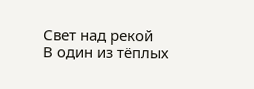Свет над рекой
В один из тёплых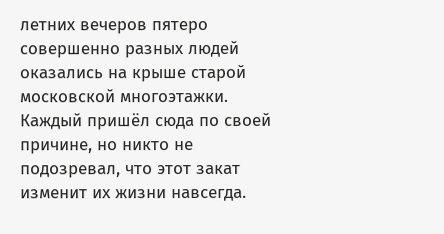летних вечеров пятеро совершенно разных людей оказались на крыше старой московской многоэтажки. Каждый пришёл сюда по своей причине, но никто не подозревал, что этот закат изменит их жизни навсегда.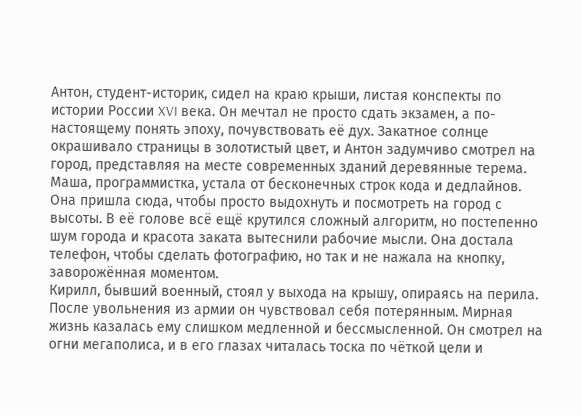Антон, студент-историк, сидел на краю крыши, листая конспекты по истории России XVI века. Он мечтал не просто сдать экзамен, а по-настоящему понять эпоху, почувствовать её дух. Закатное солнце окрашивало страницы в золотистый цвет, и Антон задумчиво смотрел на город, представляя на месте современных зданий деревянные терема.
Маша, программистка, устала от бесконечных строк кода и дедлайнов. Она пришла сюда, чтобы просто выдохнуть и посмотреть на город с высоты. В её голове всё ещё крутился сложный алгоритм, но постепенно шум города и красота заката вытеснили рабочие мысли. Она достала телефон, чтобы сделать фотографию, но так и не нажала на кнопку, заворожённая моментом.
Кирилл, бывший военный, стоял у выхода на крышу, опираясь на перила. После увольнения из армии он чувствовал себя потерянным. Мирная жизнь казалась ему слишком медленной и бессмысленной. Он смотрел на огни мегаполиса, и в его глазах читалась тоска по чёткой цели и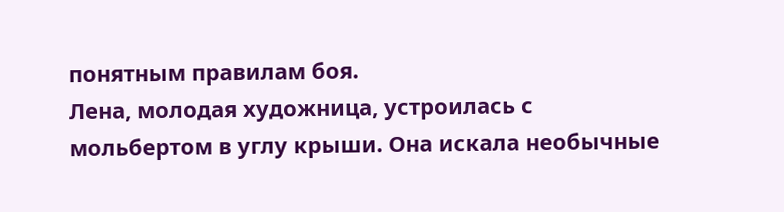понятным правилам боя.
Лена, молодая художница, устроилась с мольбертом в углу крыши. Она искала необычные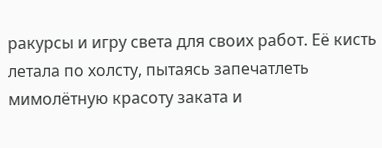ракурсы и игру света для своих работ. Её кисть летала по холсту, пытаясь запечатлеть мимолётную красоту заката и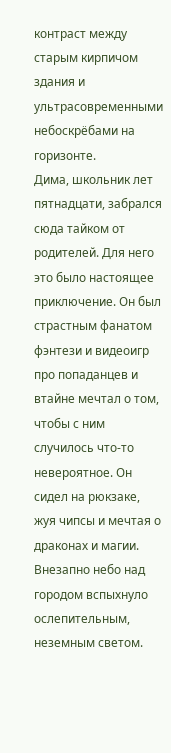контраст между старым кирпичом здания и ультрасовременными небоскрёбами на горизонте.
Дима, школьник лет пятнадцати, забрался сюда тайком от родителей. Для него это было настоящее приключение. Он был страстным фанатом фэнтези и видеоигр про попаданцев и втайне мечтал о том, чтобы с ним случилось что-то невероятное. Он сидел на рюкзаке, жуя чипсы и мечтая о драконах и магии.
Внезапно небо над городом вспыхнуло ослепительным, неземным светом.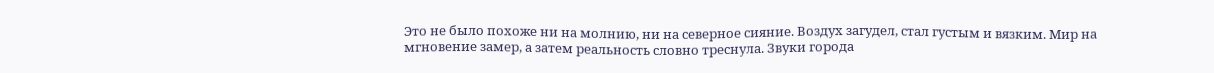Это не было похоже ни на молнию, ни на северное сияние. Воздух загудел, стал густым и вязким. Мир на мгновение замер, а затем реальность словно треснула. Звуки города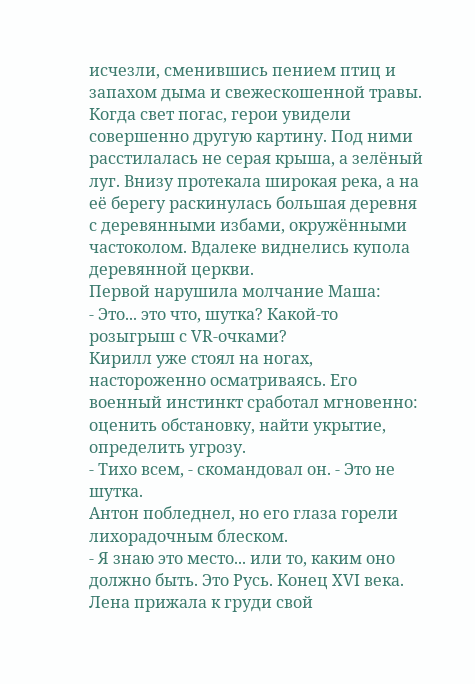исчезли, сменившись пением птиц и запахом дыма и свежескошенной травы.
Когда свет погас, герои увидели совершенно другую картину. Под ними расстилалась не серая крыша, а зелёный луг. Внизу протекала широкая река, а на её берегу раскинулась большая деревня с деревянными избами, окружёнными частоколом. Вдалеке виднелись купола деревянной церкви.
Первой нарушила молчание Маша:
- Это... это что, шутка? Какой-то розыгрыш с VR-очками?
Кирилл уже стоял на ногах, настороженно осматриваясь. Его военный инстинкт сработал мгновенно: оценить обстановку, найти укрытие, определить угрозу.
- Тихо всем, - скомандовал он. - Это не шутка.
Антон побледнел, но его глаза горели лихорадочным блеском.
- Я знаю это место... или то, каким оно должно быть. Это Русь. Конец XVI века.
Лена прижала к груди свой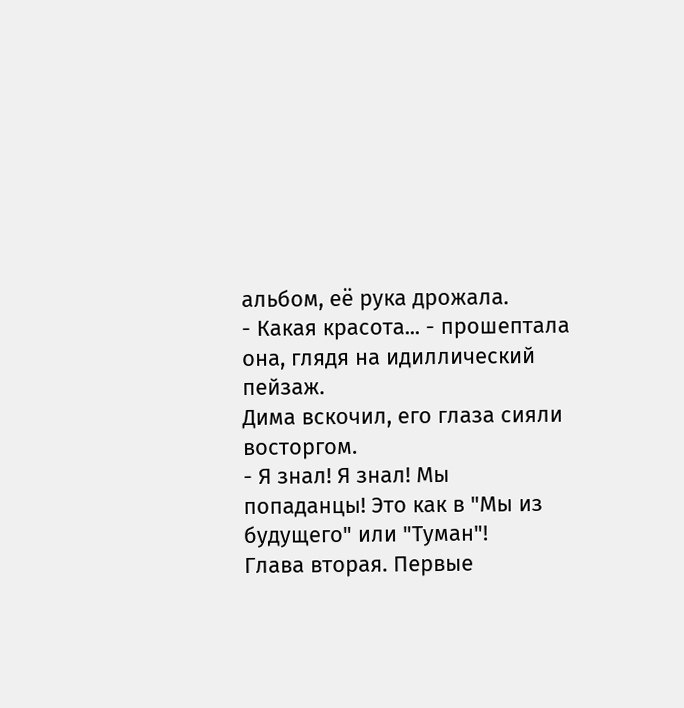альбом, её рука дрожала.
- Какая красота... - прошептала она, глядя на идиллический пейзаж.
Дима вскочил, его глаза сияли восторгом.
- Я знал! Я знал! Мы попаданцы! Это как в "Мы из будущего" или "Туман"!
Глава вторая. Первые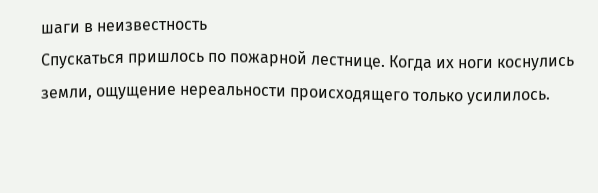шаги в неизвестность
Спускаться пришлось по пожарной лестнице. Когда их ноги коснулись земли, ощущение нереальности происходящего только усилилось.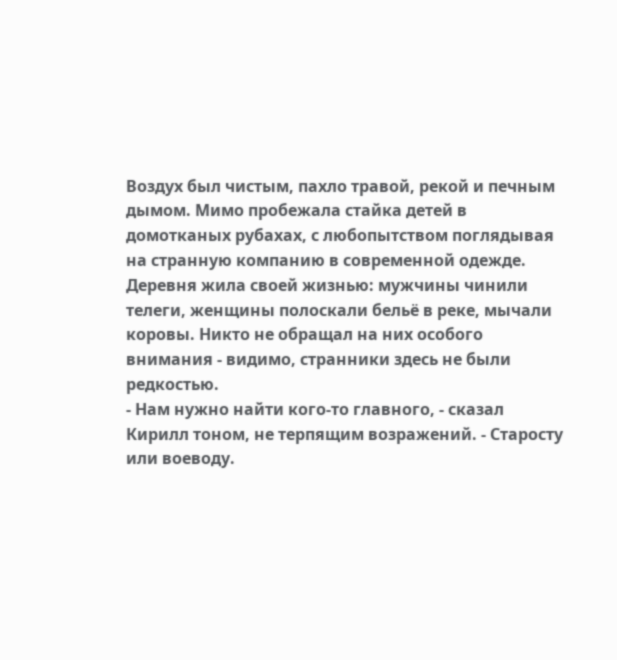Воздух был чистым, пахло травой, рекой и печным дымом. Мимо пробежала стайка детей в домотканых рубахах, с любопытством поглядывая на странную компанию в современной одежде.
Деревня жила своей жизнью: мужчины чинили телеги, женщины полоскали бельё в реке, мычали коровы. Никто не обращал на них особого внимания - видимо, странники здесь не были редкостью.
- Нам нужно найти кого-то главного, - сказал Кирилл тоном, не терпящим возражений. - Старосту или воеводу.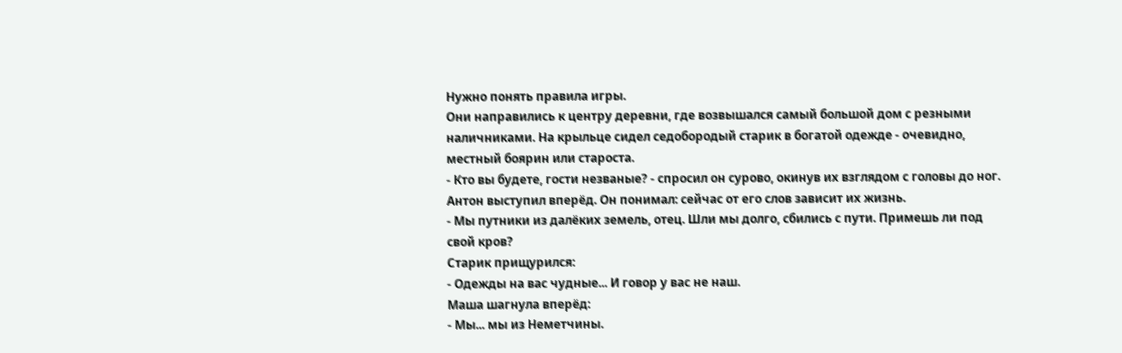Нужно понять правила игры.
Они направились к центру деревни, где возвышался самый большой дом с резными наличниками. На крыльце сидел седобородый старик в богатой одежде - очевидно, местный боярин или староста.
- Кто вы будете, гости незваные? - спросил он сурово, окинув их взглядом с головы до ног.
Антон выступил вперёд. Он понимал: сейчас от его слов зависит их жизнь.
- Мы путники из далёких земель, отец. Шли мы долго, сбились с пути. Примешь ли под свой кров?
Старик прищурился:
- Одежды на вас чудные... И говор у вас не наш.
Маша шагнула вперёд:
- Мы... мы из Неметчины.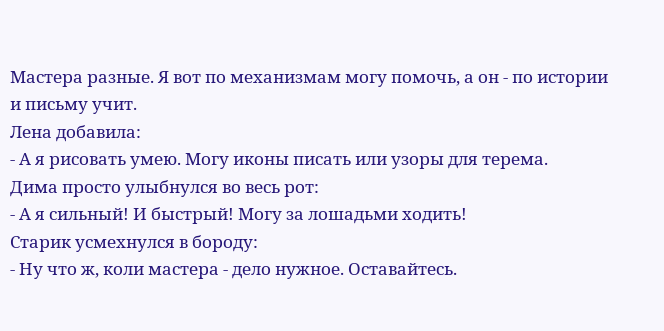Мастера разные. Я вот по механизмам могу помочь, а он - по истории и письму учит.
Лена добавила:
- А я рисовать умею. Могу иконы писать или узоры для терема.
Дима просто улыбнулся во весь рот:
- А я сильный! И быстрый! Могу за лошадьми ходить!
Старик усмехнулся в бороду:
- Ну что ж, коли мастера - дело нужное. Оставайтесь.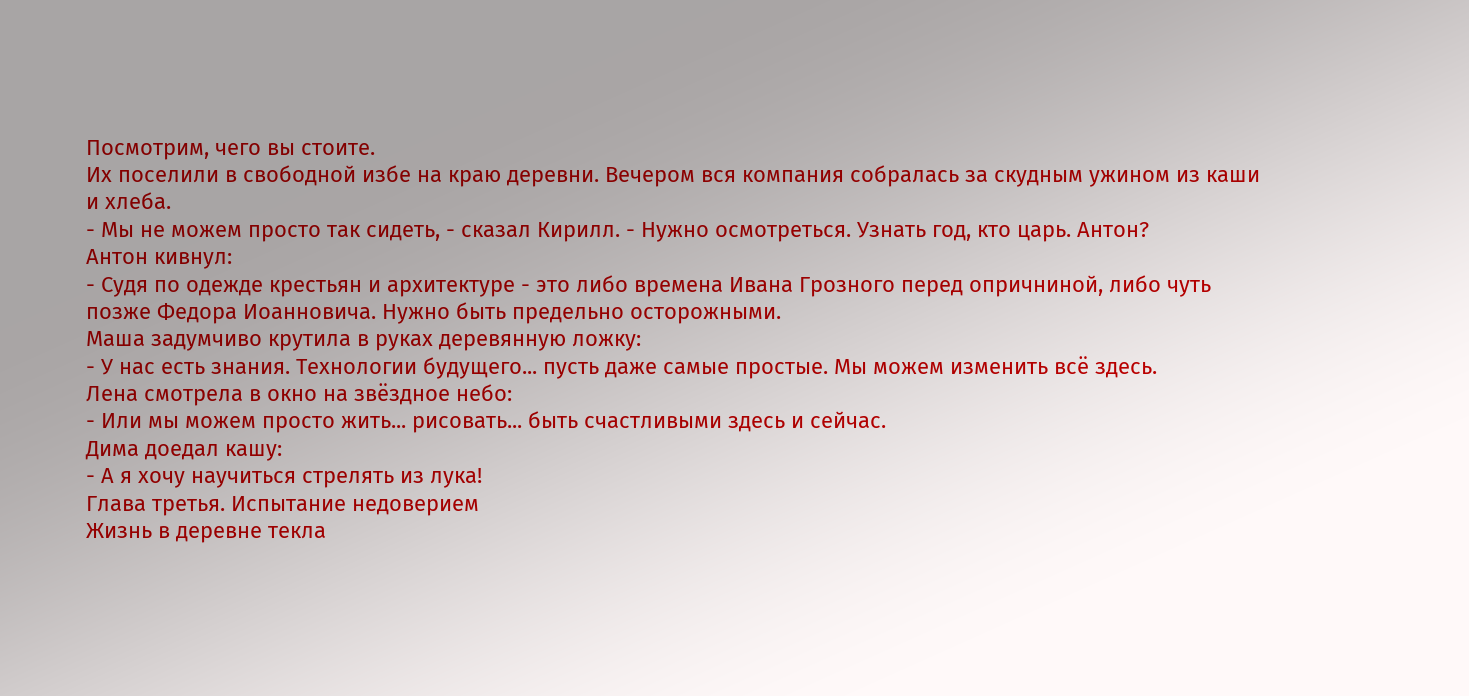Посмотрим, чего вы стоите.
Их поселили в свободной избе на краю деревни. Вечером вся компания собралась за скудным ужином из каши и хлеба.
- Мы не можем просто так сидеть, - сказал Кирилл. - Нужно осмотреться. Узнать год, кто царь. Антон?
Антон кивнул:
- Судя по одежде крестьян и архитектуре - это либо времена Ивана Грозного перед опричниной, либо чуть позже Федора Иоанновича. Нужно быть предельно осторожными.
Маша задумчиво крутила в руках деревянную ложку:
- У нас есть знания. Технологии будущего... пусть даже самые простые. Мы можем изменить всё здесь.
Лена смотрела в окно на звёздное небо:
- Или мы можем просто жить... рисовать... быть счастливыми здесь и сейчас.
Дима доедал кашу:
- А я хочу научиться стрелять из лука!
Глава третья. Испытание недоверием
Жизнь в деревне текла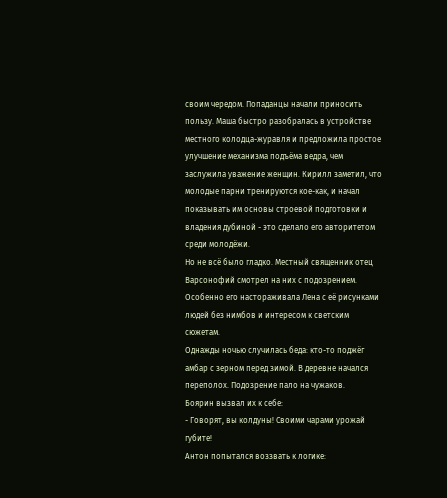своим чередом. Попаданцы начали приносить пользу. Маша быстро разобралась в устройстве местного колодца-журавля и предложила простое улучшение механизма подъёма ведра, чем заслужила уважение женщин. Кирилл заметил, что молодые парни тренируются кое-как, и начал показывать им основы строевой подготовки и владения дубиной - это сделало его авторитетом среди молодёжи.
Но не всё было гладко. Местный священник отец Варсонофий смотрел на них с подозрением. Особенно его настораживала Лена с её рисунками людей без нимбов и интересом к светским сюжетам.
Однажды ночью случилась беда: кто-то поджёг амбар с зерном перед зимой. В деревне начался переполох. Подозрение пало на чужаков.
Боярин вызвал их к себе:
- Говорят, вы колдуны! Своими чарами урожай губите!
Антон попытался воззвать к логике: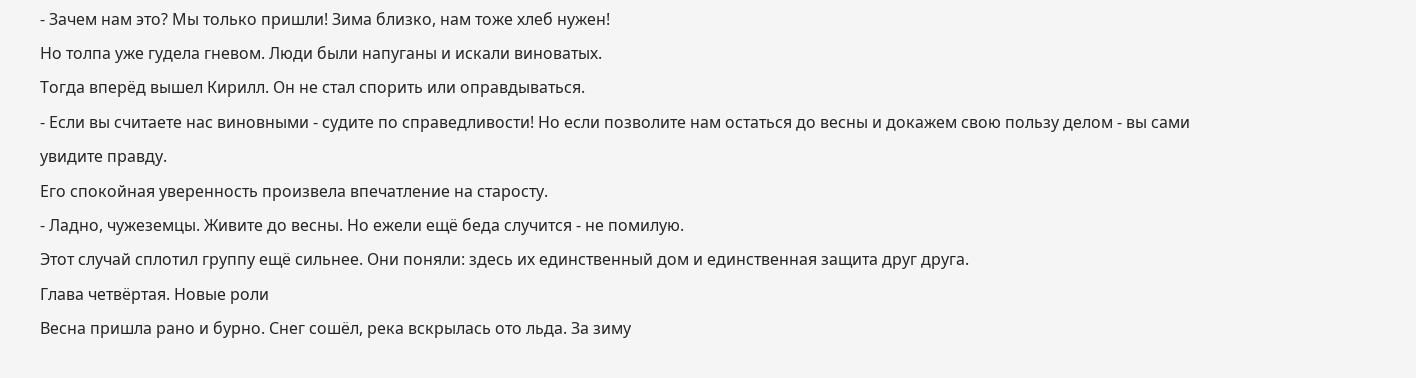- Зачем нам это? Мы только пришли! Зима близко, нам тоже хлеб нужен!
Но толпа уже гудела гневом. Люди были напуганы и искали виноватых.
Тогда вперёд вышел Кирилл. Он не стал спорить или оправдываться.
- Если вы считаете нас виновными - судите по справедливости! Но если позволите нам остаться до весны и докажем свою пользу делом - вы сами увидите правду.
Его спокойная уверенность произвела впечатление на старосту.
- Ладно, чужеземцы. Живите до весны. Но ежели ещё беда случится - не помилую.
Этот случай сплотил группу ещё сильнее. Они поняли: здесь их единственный дом и единственная защита друг друга.
Глава четвёртая. Новые роли
Весна пришла рано и бурно. Снег сошёл, река вскрылась ото льда. За зиму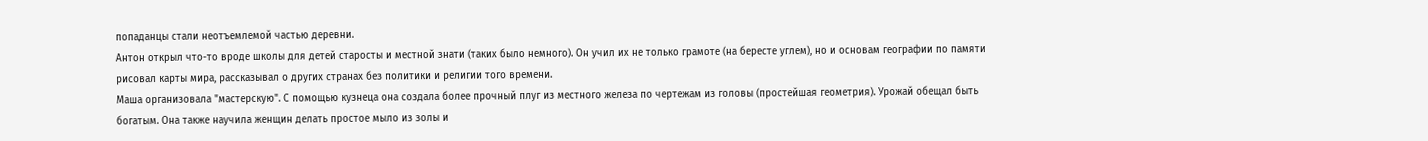попаданцы стали неотъемлемой частью деревни.
Антон открыл что-то вроде школы для детей старосты и местной знати (таких было немного). Он учил их не только грамоте (на бересте углем), но и основам географии по памяти рисовал карты мира, рассказывал о других странах без политики и религии того времени.
Маша организовала "мастерскую". С помощью кузнеца она создала более прочный плуг из местного железа по чертежам из головы (простейшая геометрия). Урожай обещал быть богатым. Она также научила женщин делать простое мыло из золы и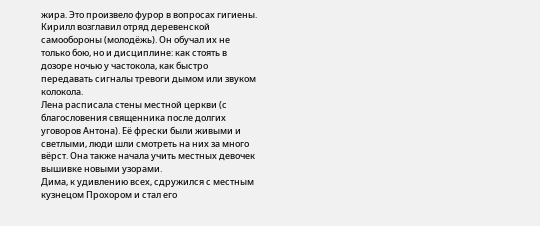жира. Это произвело фурор в вопросах гигиены.
Кирилл возглавил отряд деревенской самообороны (молодёжь). Он обучал их не только бою, но и дисциплине: как стоять в дозоре ночью у частокола, как быстро передавать сигналы тревоги дымом или звуком колокола.
Лена расписала стены местной церкви (с благословения священника после долгих уговоров Антона). Её фрески были живыми и светлыми, люди шли смотреть на них за много вёрст. Она также начала учить местных девочек вышивке новыми узорами.
Дима, к удивлению всех, сдружился с местным кузнецом Прохором и стал его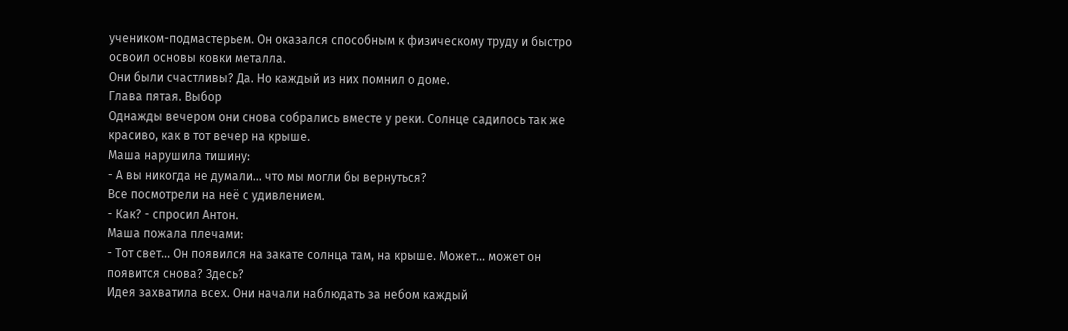учеником-подмастерьем. Он оказался способным к физическому труду и быстро освоил основы ковки металла.
Они были счастливы? Да. Но каждый из них помнил о доме.
Глава пятая. Выбор
Однажды вечером они снова собрались вместе у реки. Солнце садилось так же красиво, как в тот вечер на крыше.
Маша нарушила тишину:
- А вы никогда не думали... что мы могли бы вернуться?
Все посмотрели на неё с удивлением.
- Как? - спросил Антон.
Маша пожала плечами:
- Тот свет... Он появился на закате солнца там, на крыше. Может... может он появится снова? Здесь?
Идея захватила всех. Они начали наблюдать за небом каждый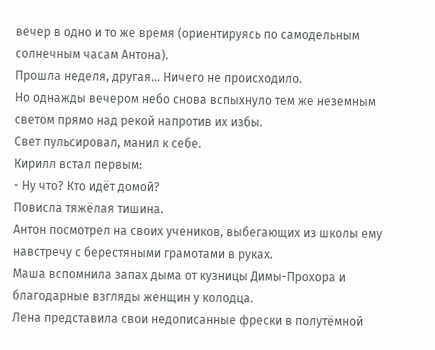вечер в одно и то же время (ориентируясь по самодельным солнечным часам Антона).
Прошла неделя, другая... Ничего не происходило.
Но однажды вечером небо снова вспыхнуло тем же неземным светом прямо над рекой напротив их избы.
Свет пульсировал, манил к себе.
Кирилл встал первым:
- Ну что? Кто идёт домой?
Повисла тяжёлая тишина.
Антон посмотрел на своих учеников, выбегающих из школы ему навстречу с берестяными грамотами в руках.
Маша вспомнила запах дыма от кузницы Димы-Прохора и благодарные взгляды женщин у колодца.
Лена представила свои недописанные фрески в полутёмной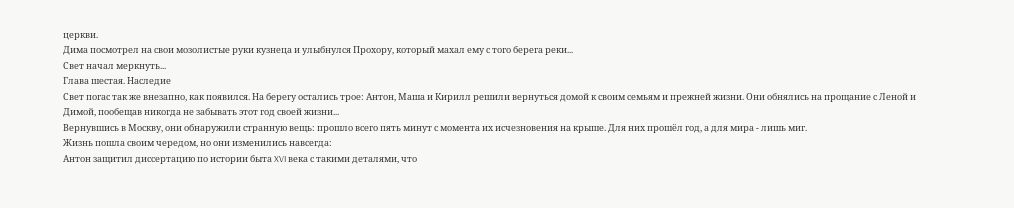церкви.
Дима посмотрел на свои мозолистые руки кузнеца и улыбнулся Прохору, который махал ему с того берега реки...
Свет начал меркнуть...
Глава шестая. Наследие
Свет погас так же внезапно, как появился. На берегу остались трое: Антон, Маша и Кирилл решили вернуться домой к своим семьям и прежней жизни. Они обнялись на прощание с Леной и Димой, пообещав никогда не забывать этот год своей жизни...
Вернувшись в Москву, они обнаружили странную вещь: прошло всего пять минут с момента их исчезновения на крыше. Для них прошёл год, а для мира - лишь миг.
Жизнь пошла своим чередом, но они изменились навсегда:
Антон защитил диссертацию по истории быта XVI века с такими деталями, что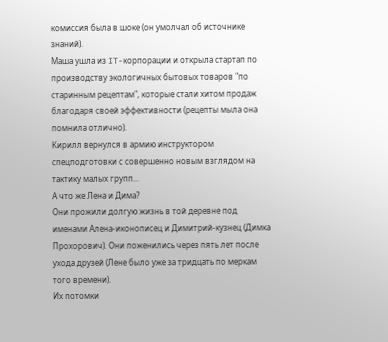комиссия была в шоке (он умолчал об источнике знаний).
Маша ушла из IT-корпорации и открыла стартап по производству экологичных бытовых товаров "по старинным рецептам", которые стали хитом продаж благодаря своей эффективности (рецепты мыла она помнила отлично).
Кирилл вернулся в армию инструктором спецподготовки с совершенно новым взглядом на тактику малых групп...
А что же Лена и Дима?
Они прожили долгую жизнь в той деревне под именами Алена-иконописец и Димитрий-кузнец (Димка Прохорович). Они поженились через пять лет после ухода друзей (Лене было уже за тридцать по меркам того времени).
Их потомки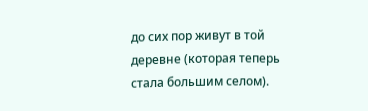до сих пор живут в той деревне (которая теперь стала большим селом).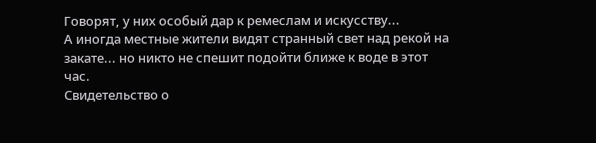Говорят, у них особый дар к ремеслам и искусству...
А иногда местные жители видят странный свет над рекой на закате... но никто не спешит подойти ближе к воде в этот час.
Свидетельство о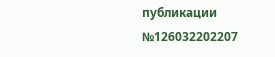публикации №126032202207